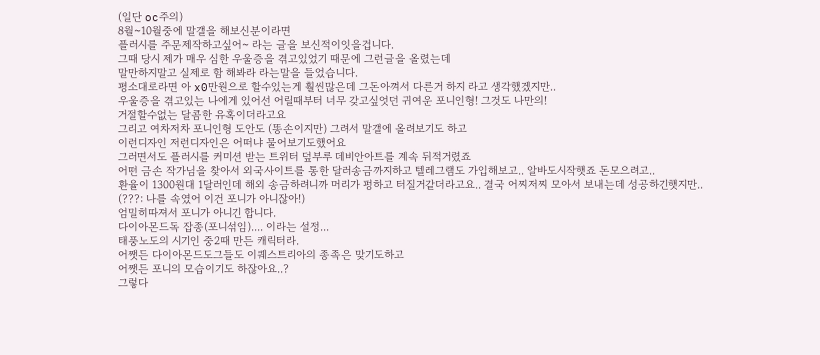(일단 oc주의)
8월~10월중에 말갤을 해보신분이라면
플러시를 주문제작하고싶어~ 라는 글을 보신적이잇을겁니다.
그때 당시 제가 매우 심한 우울증을 겪고있었기 때문에 그런글을 올렸는데
말만하지말고 실제로 함 해봐라 라는말을 들었습니다.
평소대로라면 아 x0만원으로 할수있는게 훨씬많은데 그돈아껴서 다른거 하지 라고 생각했겠지만..
우울증을 겪고있는 나에게 있어선 어릴때부터 너무 갖고싶엇던 귀여운 포니인형! 그것도 나만의!
거절할수없는 달콤한 유혹이더라고요
그리고 여차저차 포니인형 도안도 (똥손이지만) 그려서 말갤에 올려보기도 하고
이런디자인 저런디자인은 어떠냐 물어보기도했어요
그러면서도 플러시를 커미션 받는 트위터 덮부루 데비안아트를 계속 뒤적거렸죠
어떤 금손 작가님을 찾아서 외국사이트를 통한 달러송금까지하고 텔레그램도 가입해보고.. 알바도시작햇죠 돈모으려고..
환율이 1300원대 1달러인데 해외 송금하려니까 머리가 펑하고 터질거같더라고요.. 결국 어찌저찌 모아서 보내는데 성공하긴햇지만..
(???: 나를 속였어 이건 포니가 아니잖아!)
엄밀히따져서 포니가 아니긴 합니다.
다이아몬드독 잡종(포니섞임).... 이라는 설정...
태풍노도의 시기인 중2때 만든 캐릭터라.
어쨋든 다이아몬드도그들도 이퀘스트리아의 종족은 맞기도하고
어쨋든 포니의 모습이기도 하잖아요..?
그렇다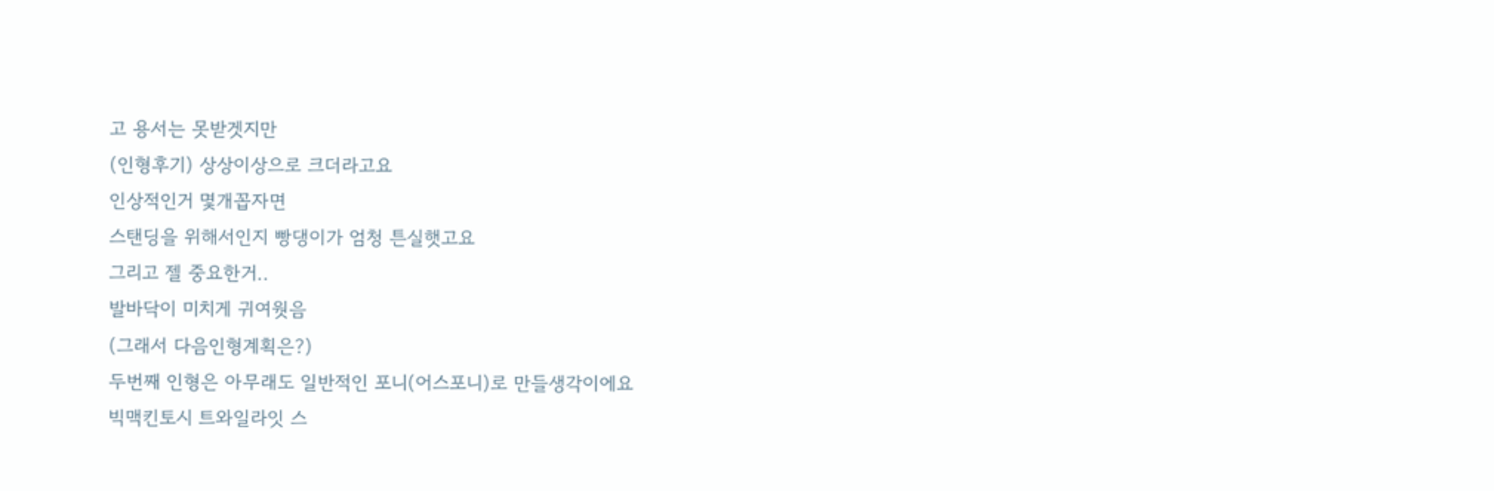고 용서는 못받겟지만
(인형후기) 상상이상으로 크더라고요
인상적인거 몇개꼽자면
스탠딩을 위해서인지 빵댕이가 엄청 튼실햇고요
그리고 젤 중요한거..
발바닥이 미치게 귀여웟음
(그래서 다음인형계획은?)
두번째 인형은 아무래도 일반적인 포니(어스포니)로 만들생각이에요
빅맥킨토시 트와일라잇 스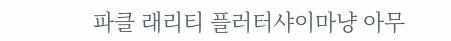파클 래리티 플러터샤이마냥 아무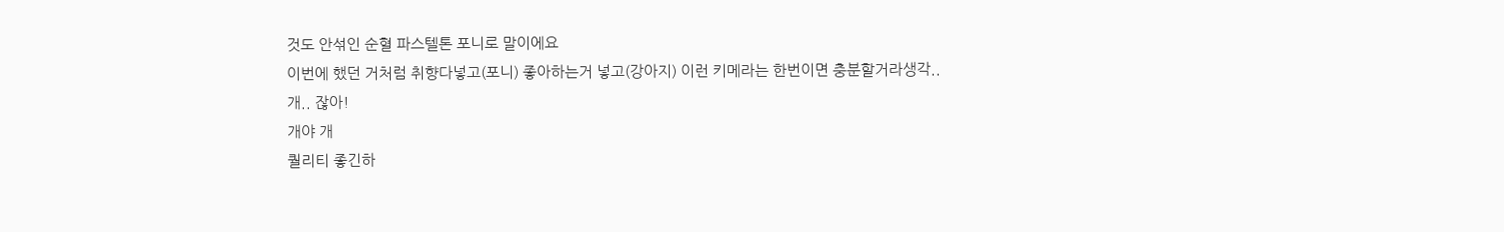것도 안섞인 순혈 파스텔톤 포니로 말이에요
이번에 했던 거처럼 취향다넣고(포니) 좋아하는거 넣고(강아지) 이런 키메라는 한번이면 충분할거라생각..
개.. 잖아!
개야 개
퀄리티 좋긴하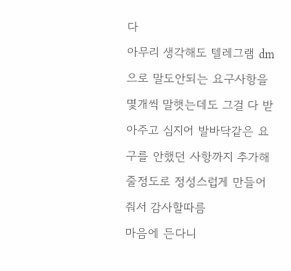다
아무리 생각해도 텔레그램 dm으로 말도안되는 요구사항을 몇개씩 말햇는데도 그걸 다 받아주고 심지어 발바닥같은 요구를 안했던 사항까지 추가해줄정도로 정성스럽게 만들어줘서 감사할따름
마음에 든다니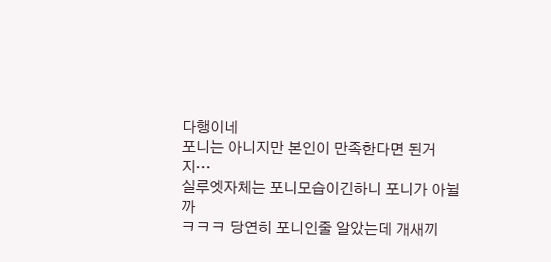다행이네
포니는 아니지만 본인이 만족한다면 된거지…
실루엣자체는 포니모습이긴하니 포니가 아뉠까
ㅋㅋㅋ 당연히 포니인줄 알았는데 개새끼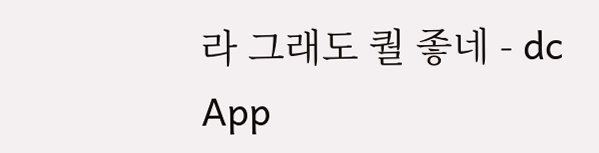라 그래도 퀄 좋네 - dc App